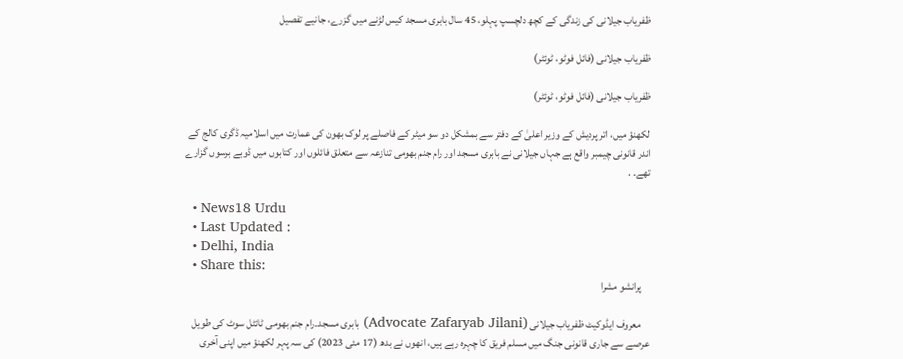ظفریاب جیلانی کی زندگی کے کچھ دلچسپ پہلو، 45 سال بابری مسجد کیس لڑنے میں گزرے، جانیے تفصیل

ظفریاب جیلانی (فائل فوٹو، ٹوئٹر)

ظفریاب جیلانی (فائل فوٹو، ٹوئٹر)

لکھنؤ میں، اتر پردیش کے وزیر اعلیٰ کے دفتر سے بمشکل دو سو میٹر کے فاصلے پر لوک بھون کی عمارت میں اسلامیہ ڈگری کالج کے اندر قانونی چیمبر واقع ہے جہاں جیلانی نے بابری مسجد اور رام جنم بھومی تنازعہ سے متعلق فائلوں اور کتابوں میں ڈوبے برسوں گزارے تھے۔ .

  • News18 Urdu
  • Last Updated :
  • Delhi, India
  • Share this:
    پرانشو مشرا

    معروف ایڈوکیٹ ظفریاب جیلانی (Advocate Zafaryab Jilani) بابری مسجد۔رام جنم بھومی ٹائٹل سوٹ کی طویل عرصے سے جاری قانونی جنگ میں مسلم فریق کا چہرہ رہے ہیں، انھوں نے بدھ (17 مئی 2023) کی سہ پہر لکھنؤ میں اپنی آخری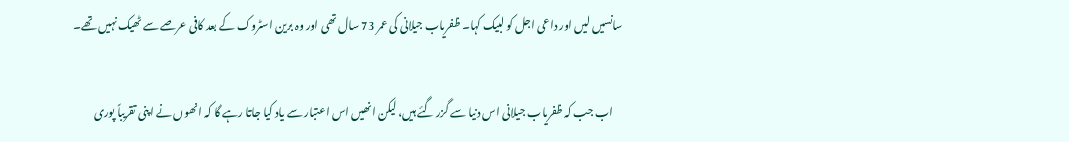سانسیں لیں اور داعی اجل کو لبیک کہا۔ ظفریاب جیلانی کی عمر 73 سال تھی اور وہ برین اسٹروک کے بعد کافی عرصے سے ٹھیک نہیں تھے۔

    اب جب کہ ظفریاب جیلانی اس دنیا سے گزر گئے ہیں، لیکن انھیں اس اعتبار سے یاد کیا جاتا رہے گا کہ انھوں نے اپنی تقریباً پوری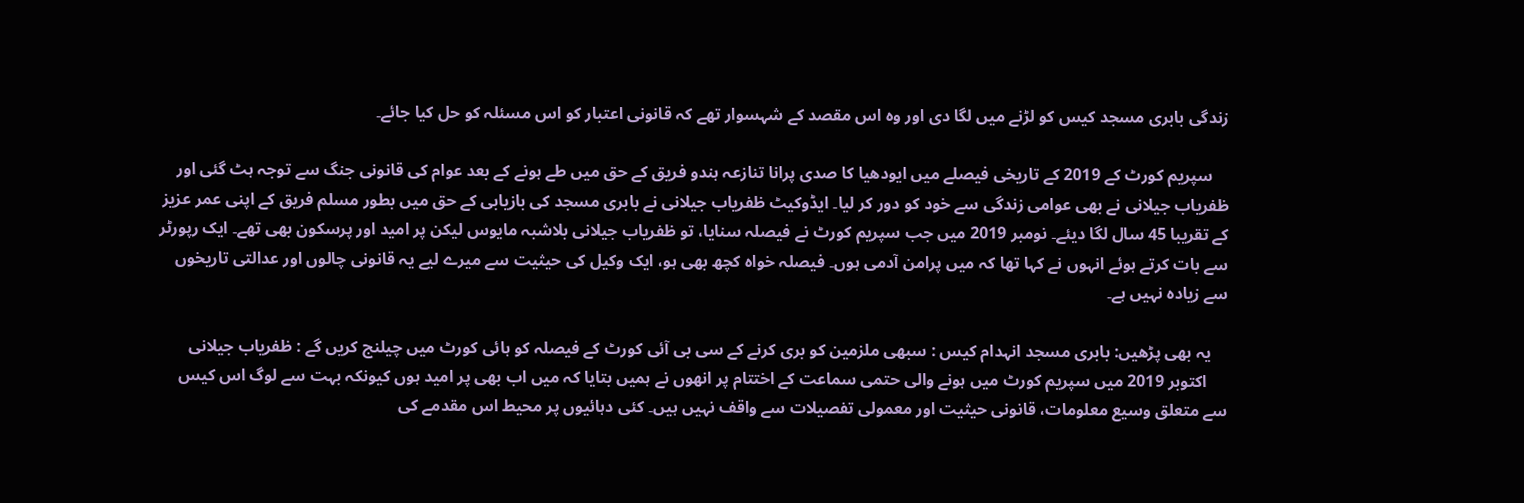زندگی بابری مسجد کیس کو لڑنے میں لگا دی اور وہ اس مقصد کے شہسوار تھے کہ قانونی اعتبار کو اس مسئلہ کو حل کیا جائے۔

    سپریم کورٹ کے 2019 کے تاریخی فیصلے میں ایودھیا کا صدی پرانا تنازعہ ہندو فریق کے حق میں طے ہونے کے بعد عوام کی قانونی جنگ سے توجہ ہٹ گئی اور ظفریاب جیلانی نے بھی عوامی زندگی سے خود کو دور کر لیا۔ ایڈوکیٹ ظفریاب جیلانی نے بابری مسجد کی بازیابی کے حق میں بطور مسلم فریق کے اپنی عمر عزیز کے تقریبا 45 سال لگا دیئے۔ نومبر 2019 میں جب سپریم کورٹ نے فیصلہ سنایا، تو ظفریاب جیلانی بلاشبہ مایوس لیکن پر امید اور پرسکون بھی تھے۔ ایک رپورٹر سے بات کرتے ہوئے انہوں نے کہا تھا کہ میں پرامن آدمی ہوں۔ فیصلہ خواہ کچھ بھی ہو، ایک وکیل کی حیثیت سے میرے لیے یہ قانونی چالوں اور عدالتی تاریخوں سے زیادہ نہیں ہے۔

    یہ بھی پڑھیں: بابری مسجد انہدام کیس : سبھی ملزمین کو بری کرنے کے سی بی آئی کورٹ کے فیصلہ کو ہائی کورٹ میں چیلنج کریں گے : ظفریاب جیلانی
     اکتوبر 2019 میں سپریم کورٹ میں ہونے والی حتمی سماعت کے اختتام پر انھوں نے ہمیں بتایا کہ میں اب بھی پر امید ہوں کیونکہ بہت سے لوگ اس کیس سے متعلق وسیع معلومات، قانونی حیثیت اور معمولی تفصیلات سے واقف نہیں ہیں۔ کئی دہائیوں پر محیط اس مقدمے کی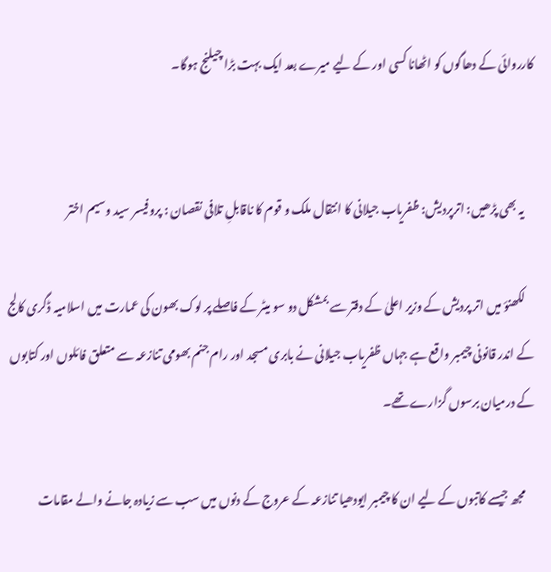کارروائی کے دھاگوں کو اٹھانا کسی اور کے لیے میرے بعد ایک بہت بڑا چیلنج ہوگا۔


    یہ بھی پڑھیں: اترپردیش: ظفریاب جیلانی کا انتقال ملک و قوم کا ناقابلِ تلافی نقصان : پروفیسر سید وسیم اختر

    لکھنؤ میں اتر پردیش کے وزیر اعلیٰ کے دفتر سے بمشکل دو سو میٹر کے فاصلے پر لوک بھون کی عمارت میں اسلامیہ ڈگری کالج کے اندر قانونی چیمبر واقع ہے جہاں ظفریاب جیلانی نے بابری مسجد اور رام جنم بھومی تنازعہ سے متعلق فائلوں اور کتابوں کے درمیان برسوں گزارے تھے۔

    مجھ جیسے کاتبوں کے لیے ان کا چیمبر ایودھیا تنازعہ کے عروج کے دنوں میں سب سے زیادہ جانے والے مقامات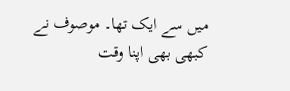میں سے ایک تھا۔ موصوف نے کبھی بھی اپنا وقت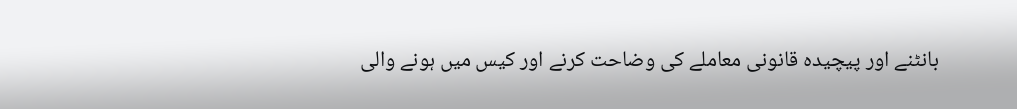بانٹنے اور پیچیدہ قانونی معاملے کی وضاحت کرنے اور کیس میں ہونے والی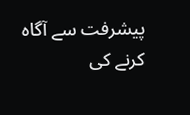پیشرفت سے آگاہ کرنے کی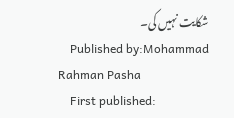شکایت نہیں کی۔
    Published by:Mohammad Rahman Pasha
    First published: